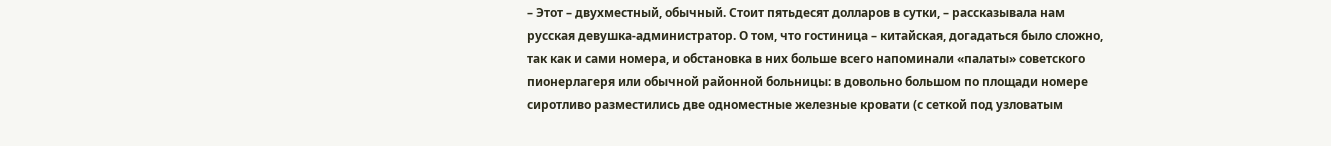– Этот – двухместный, обычный. Стоит пятьдесят долларов в сутки, – рассказывала нам русская девушка-администратор. О том, что гостиница – китайская, догадаться было сложно, так как и сами номера, и обстановка в них больше всего напоминали «палаты» советского пионерлагеря или обычной районной больницы: в довольно большом по площади номере сиротливо разместились две одноместные железные кровати (с сеткой под узловатым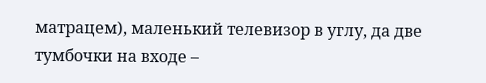матрацем), маленький телевизор в углу, да две тумбочки на входе –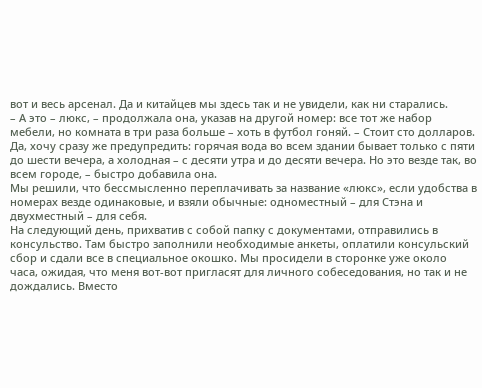вот и весь арсенал. Да и китайцев мы здесь так и не увидели, как ни старались.
– А это – люкс, – продолжала она, указав на другой номер: все тот же набор мебели, но комната в три раза больше – хоть в футбол гоняй. – Стоит сто долларов. Да, хочу сразу же предупредить: горячая вода во всем здании бывает только с пяти до шести вечера, а холодная – с десяти утра и до десяти вечера. Но это везде так, во всем городе, – быстро добавила она.
Мы решили, что бессмысленно переплачивать за название «люкс», если удобства в номерах везде одинаковые, и взяли обычные: одноместный – для Стэна и двухместный – для себя.
На следующий день, прихватив с собой папку с документами, отправились в консульство. Там быстро заполнили необходимые анкеты, оплатили консульский сбор и сдали все в специальное окошко. Мы просидели в сторонке уже около часа, ожидая, что меня вот-вот пригласят для личного собеседования, но так и не дождались. Вместо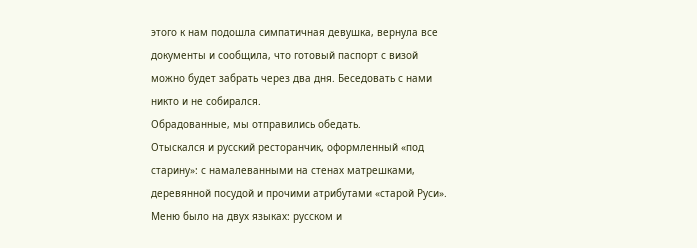этого к нам подошла симпатичная девушка, вернула все документы и сообщила, что готовый паспорт с визой можно будет забрать через два дня. Беседовать с нами никто и не собирался.
Обрадованные, мы отправились обедать.
Отыскался и русский ресторанчик, оформленный «под старину»: с намалеванными на стенах матрешками, деревянной посудой и прочими атрибутами «старой Руси». Меню было на двух языках: русском и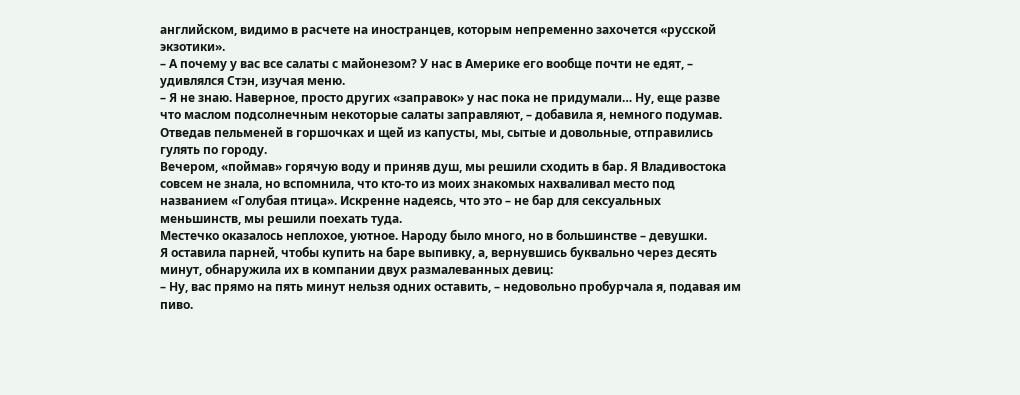английском, видимо в расчете на иностранцев, которым непременно захочется «русской экзотики».
– А почему у вас все салаты с майонезом? У нас в Америке его вообще почти не едят, – удивлялся Стэн, изучая меню.
– Я не знаю. Наверное, просто других «заправок» у нас пока не придумали… Ну, еще разве что маслом подсолнечным некоторые салаты заправляют, – добавила я, немного подумав.
Отведав пельменей в горшочках и щей из капусты, мы, сытые и довольные, отправились гулять по городу.
Вечером, «поймав» горячую воду и приняв душ, мы решили сходить в бар. Я Владивостока совсем не знала, но вспомнила, что кто-то из моих знакомых нахваливал место под названием «Голубая птица». Искренне надеясь, что это – не бар для сексуальных меньшинств, мы решили поехать туда.
Местечко оказалось неплохое, уютное. Народу было много, но в большинстве – девушки.
Я оставила парней, чтобы купить на баре выпивку, а, вернувшись буквально через десять минут, обнаружила их в компании двух размалеванных девиц:
– Ну, вас прямо на пять минут нельзя одних оставить, – недовольно пробурчала я, подавая им пиво.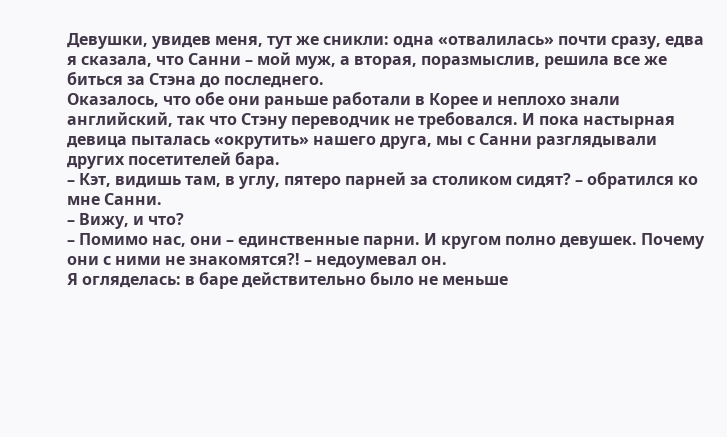Девушки, увидев меня, тут же сникли: одна «отвалилась» почти сразу, едва я сказала, что Санни – мой муж, а вторая, поразмыслив, решила все же биться за Стэна до последнего.
Оказалось, что обе они раньше работали в Корее и неплохо знали английский, так что Стэну переводчик не требовался. И пока настырная девица пыталась «окрутить» нашего друга, мы с Санни разглядывали других посетителей бара.
– Кэт, видишь там, в углу, пятеро парней за столиком сидят? – обратился ко мне Санни.
– Вижу, и что?
– Помимо нас, они – единственные парни. И кругом полно девушек. Почему они с ними не знакомятся?! – недоумевал он.
Я огляделась: в баре действительно было не меньше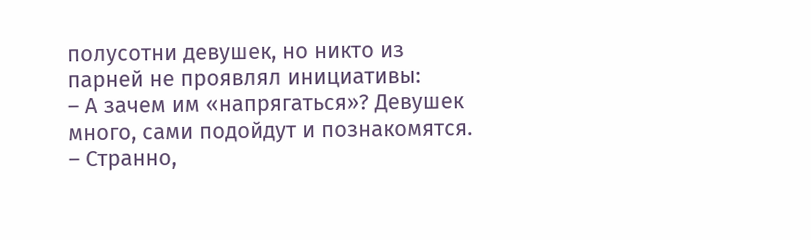полусотни девушек, но никто из парней не проявлял инициативы:
– А зачем им «напрягаться»? Девушек много, сами подойдут и познакомятся.
– Странно,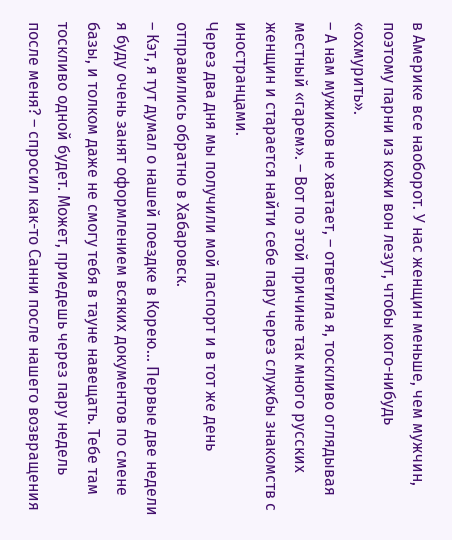в Америке все наоборот. У нас женщин меньше, чем мужчин, поэтому парни из кожи вон лезут, чтобы кого-нибудь «охмурить».
– А нам мужиков не хватает, – ответила я, тоскливо оглядывая местный «гарем». – Вот по этой причине так много русских женщин и старается найти себе пару через службы знакомств с иностранцами.
Через два дня мы получили мой паспорт и в тот же день отправились обратно в Хабаровск.
– Кэт, я тут думал о нашей поездке в Корею… Первые две недели я буду очень занят оформлением всяких документов по смене базы, и толком даже не смогу тебя в тауне навещать. Тебе там тоскливо одной будет. Может, приедешь через пару недель после меня? – спросил как-то Санни после нашего возвращения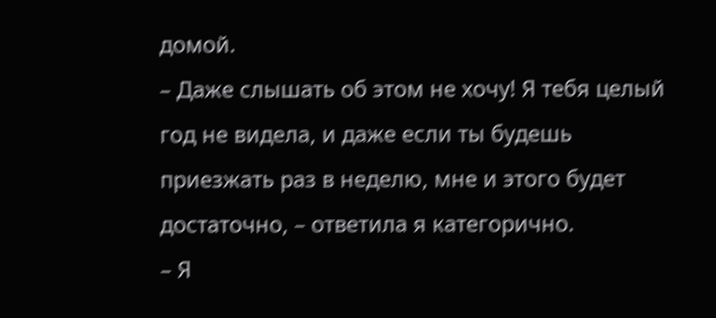домой.
– Даже слышать об этом не хочу! Я тебя целый год не видела, и даже если ты будешь приезжать раз в неделю, мне и этого будет достаточно, – ответила я категорично.
– Я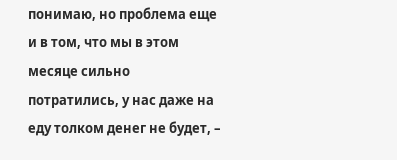понимаю, но проблема еще и в том, что мы в этом месяце сильно потратились, у нас даже на еду толком денег не будет, –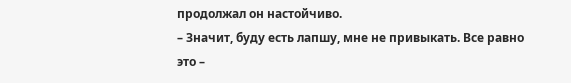продолжал он настойчиво.
– Значит, буду есть лапшу, мне не привыкать. Все равно это –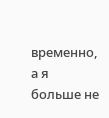временно, а я больше не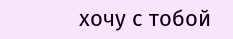хочу с тобой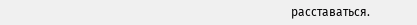расставаться.